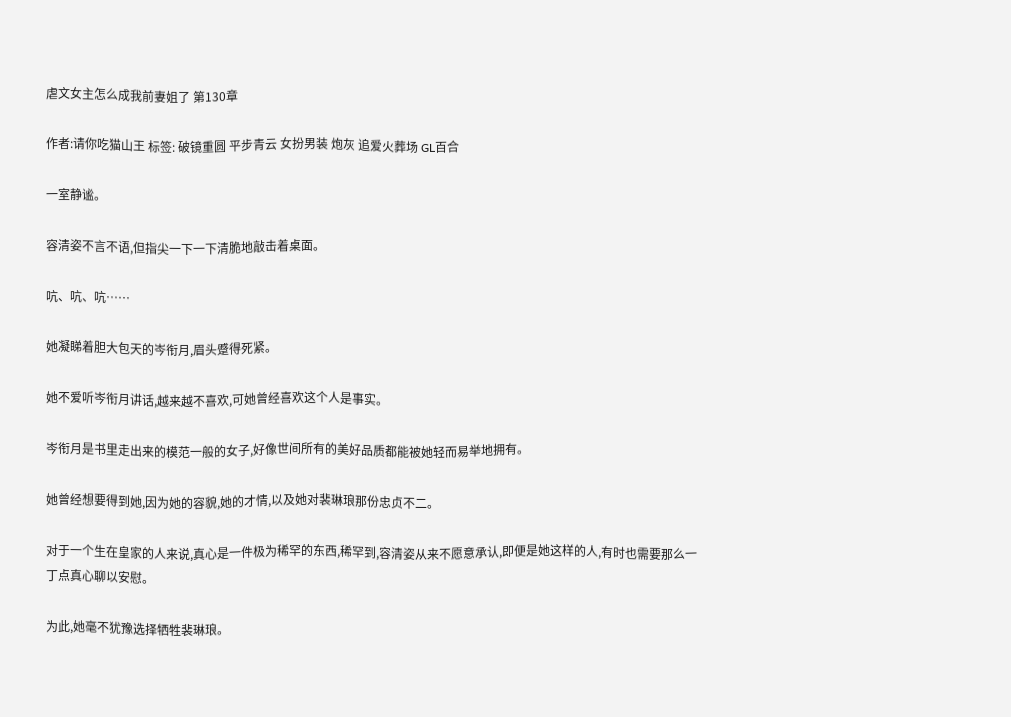虐文女主怎么成我前妻姐了 第130章

作者:请你吃猫山王 标签: 破镜重圆 平步青云 女扮男装 炮灰 追爱火葬场 GL百合

一室静谧。

容清姿不言不语,但指尖一下一下清脆地敲击着桌面。

吭、吭、吭……

她凝睇着胆大包天的岑衔月,眉头蹙得死紧。

她不爱听岑衔月讲话,越来越不喜欢,可她曾经喜欢这个人是事实。

岑衔月是书里走出来的模范一般的女子,好像世间所有的美好品质都能被她轻而易举地拥有。

她曾经想要得到她,因为她的容貌,她的才情,以及她对裴琳琅那份忠贞不二。

对于一个生在皇家的人来说,真心是一件极为稀罕的东西,稀罕到,容清姿从来不愿意承认,即便是她这样的人,有时也需要那么一丁点真心聊以安慰。

为此,她毫不犹豫选择牺牲裴琳琅。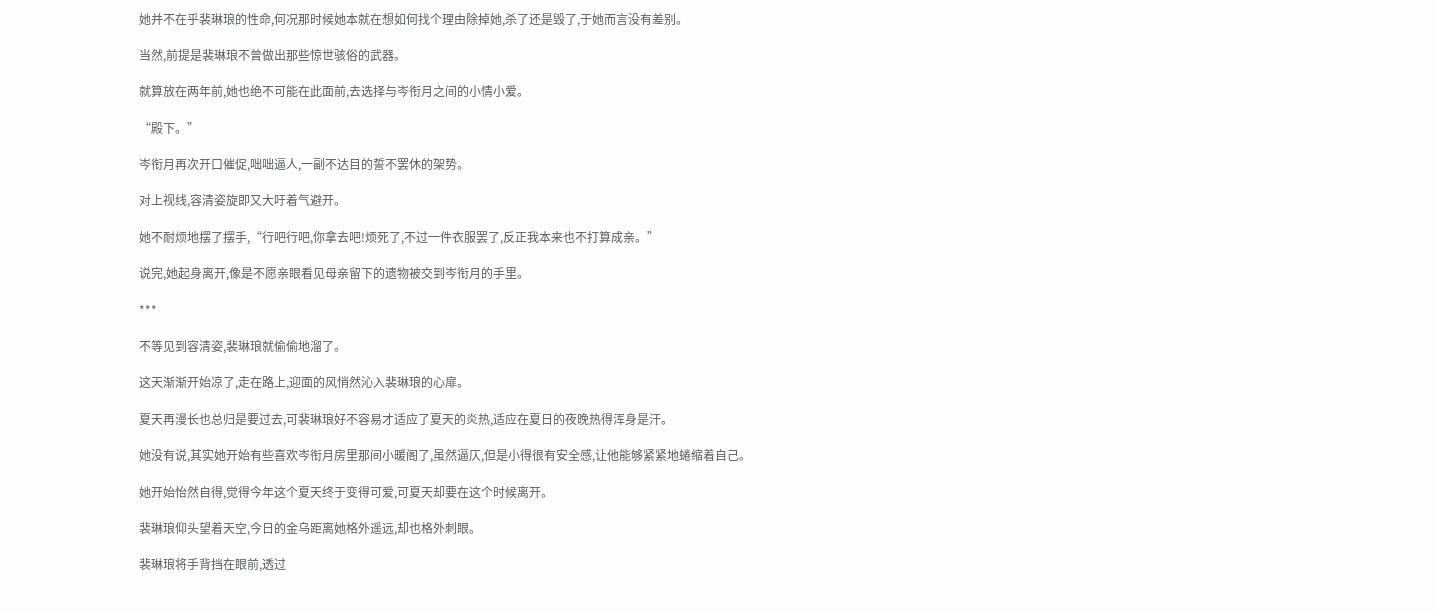她并不在乎裴琳琅的性命,何况那时候她本就在想如何找个理由除掉她,杀了还是毁了,于她而言没有差别。

当然,前提是裴琳琅不曾做出那些惊世骇俗的武器。

就算放在两年前,她也绝不可能在此面前,去选择与岑衔月之间的小情小爱。

“殿下。”

岑衔月再次开口催促,咄咄逼人,一副不达目的誓不罢休的架势。

对上视线,容清姿旋即又大吁着气避开。

她不耐烦地摆了摆手,“行吧行吧,你拿去吧!烦死了,不过一件衣服罢了,反正我本来也不打算成亲。”

说完,她起身离开,像是不愿亲眼看见母亲留下的遗物被交到岑衔月的手里。

***

不等见到容清姿,裴琳琅就偷偷地溜了。

这天渐渐开始凉了,走在路上,迎面的风悄然沁入裴琳琅的心扉。

夏天再漫长也总归是要过去,可裴琳琅好不容易才适应了夏天的炎热,适应在夏日的夜晚热得浑身是汗。

她没有说,其实她开始有些喜欢岑衔月房里那间小暖阁了,虽然逼仄,但是小得很有安全感,让他能够紧紧地蜷缩着自己。

她开始怡然自得,觉得今年这个夏天终于变得可爱,可夏天却要在这个时候离开。

裴琳琅仰头望着天空,今日的金乌距离她格外遥远,却也格外刺眼。

裴琳琅将手背挡在眼前,透过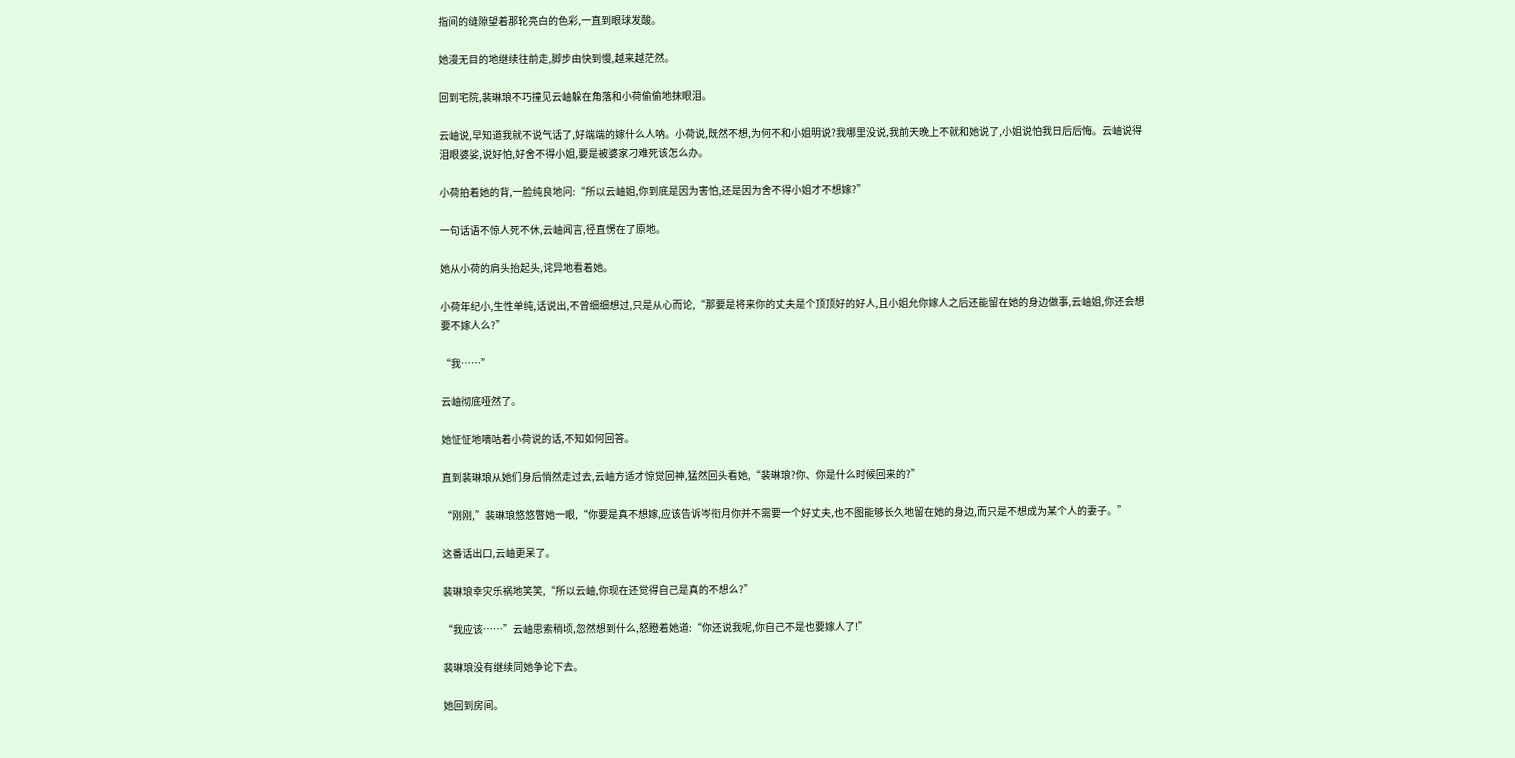指间的缝隙望着那轮亮白的色彩,一直到眼球发酸。

她漫无目的地继续往前走,脚步由快到慢,越来越茫然。

回到宅院,裴琳琅不巧撞见云岫躲在角落和小荷偷偷地抹眼泪。

云岫说,早知道我就不说气话了,好端端的嫁什么人呐。小荷说,既然不想,为何不和小姐明说?我哪里没说,我前天晚上不就和她说了,小姐说怕我日后后悔。云岫说得泪眼婆娑,说好怕,好舍不得小姐,要是被婆家刁难死该怎么办。

小荷拍着她的背,一脸纯良地问:“所以云岫姐,你到底是因为害怕,还是因为舍不得小姐才不想嫁?”

一句话语不惊人死不休,云岫闻言,径直愣在了原地。

她从小荷的肩头抬起头,诧异地看着她。

小荷年纪小,生性单纯,话说出,不曾细细想过,只是从心而论,“那要是将来你的丈夫是个顶顶好的好人,且小姐允你嫁人之后还能留在她的身边做事,云岫姐,你还会想要不嫁人么?”

“我……”

云岫彻底哑然了。

她怔怔地嘀咕着小荷说的话,不知如何回答。

直到裴琳琅从她们身后悄然走过去,云岫方适才惊觉回神,猛然回头看她,“裴琳琅?你、你是什么时候回来的?”

“刚刚,”裴琳琅悠悠瞥她一眼,“你要是真不想嫁,应该告诉岑衔月你并不需要一个好丈夫,也不图能够长久地留在她的身边,而只是不想成为某个人的妻子。”

这番话出口,云岫更呆了。

裴琳琅幸灾乐祸地笑笑,“所以云岫,你现在还觉得自己是真的不想么?”

“我应该……”云岫思索稍顷,忽然想到什么,怒瞪着她道:“你还说我呢,你自己不是也要嫁人了!”

裴琳琅没有继续同她争论下去。

她回到房间。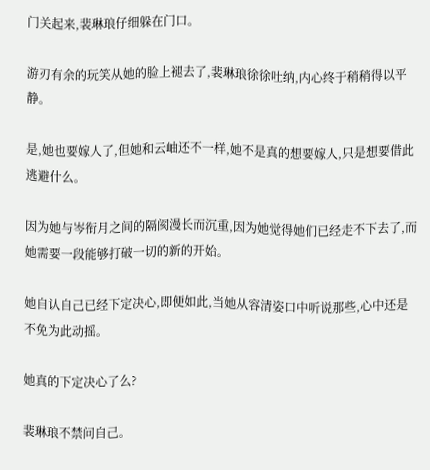门关起来,裴琳琅仔细躲在门口。

游刃有余的玩笑从她的脸上褪去了,裴琳琅徐徐吐纳,内心终于稍稍得以平静。

是,她也要嫁人了,但她和云岫还不一样,她不是真的想要嫁人,只是想要借此逃避什么。

因为她与岑衔月之间的隔阂漫长而沉重,因为她觉得她们已经走不下去了,而她需要一段能够打破一切的新的开始。

她自认自己已经下定决心,即便如此,当她从容清姿口中听说那些,心中还是不免为此动摇。

她真的下定决心了么?

裴琳琅不禁问自己。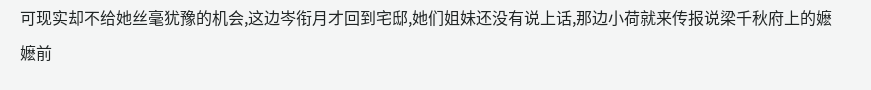可现实却不给她丝毫犹豫的机会,这边岑衔月才回到宅邸,她们姐妹还没有说上话,那边小荷就来传报说梁千秋府上的嬷嬷前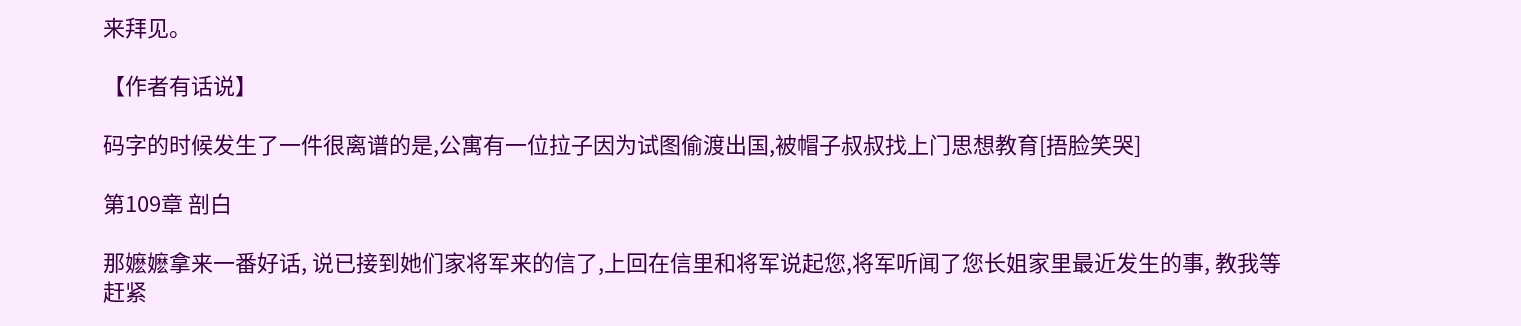来拜见。

【作者有话说】

码字的时候发生了一件很离谱的是,公寓有一位拉子因为试图偷渡出国,被帽子叔叔找上门思想教育[捂脸笑哭]

第109章 剖白

那嬷嬷拿来一番好话, 说已接到她们家将军来的信了,上回在信里和将军说起您,将军听闻了您长姐家里最近发生的事, 教我等赶紧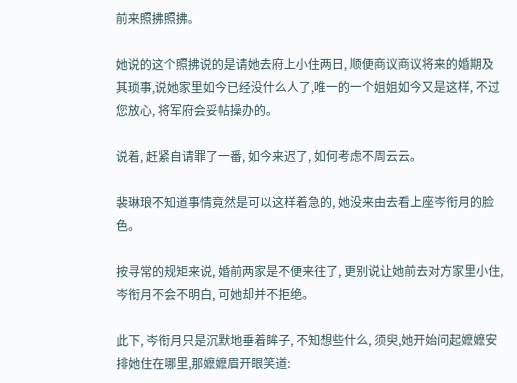前来照拂照拂。

她说的这个照拂说的是请她去府上小住两日, 顺便商议商议将来的婚期及其琐事,说她家里如今已经没什么人了,唯一的一个姐姐如今又是这样, 不过您放心, 将军府会妥帖操办的。

说着, 赶紧自请罪了一番, 如今来迟了, 如何考虑不周云云。

裴琳琅不知道事情竟然是可以这样着急的, 她没来由去看上座岑衔月的脸色。

按寻常的规矩来说, 婚前两家是不便来往了, 更别说让她前去对方家里小住,岑衔月不会不明白, 可她却并不拒绝。

此下, 岑衔月只是沉默地垂着眸子, 不知想些什么, 须臾,她开始问起嬷嬷安排她住在哪里,那嬷嬷眉开眼笑道: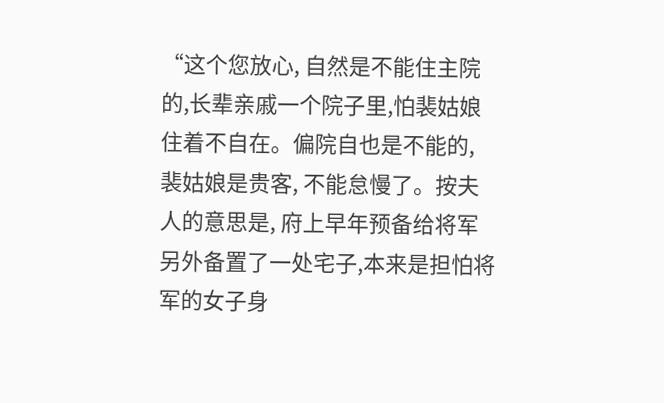“这个您放心, 自然是不能住主院的,长辈亲戚一个院子里,怕裴姑娘住着不自在。偏院自也是不能的, 裴姑娘是贵客, 不能怠慢了。按夫人的意思是, 府上早年预备给将军另外备置了一处宅子,本来是担怕将军的女子身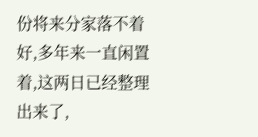份将来分家落不着好,多年来一直闲置着,这两日已经整理出来了,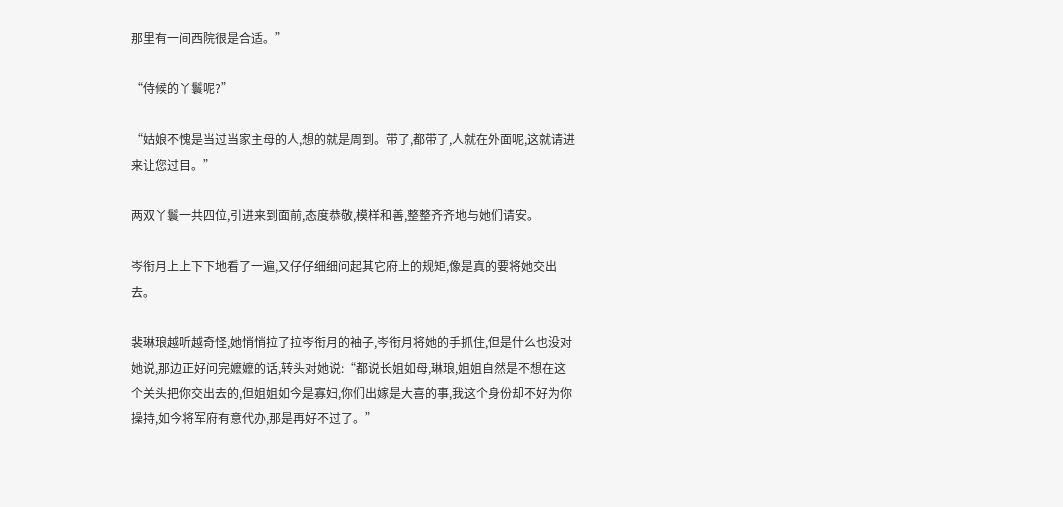那里有一间西院很是合适。”

“侍候的丫鬟呢?”

“姑娘不愧是当过当家主母的人,想的就是周到。带了,都带了,人就在外面呢,这就请进来让您过目。”

两双丫鬟一共四位,引进来到面前,态度恭敬,模样和善,整整齐齐地与她们请安。

岑衔月上上下下地看了一遍,又仔仔细细问起其它府上的规矩,像是真的要将她交出去。

裴琳琅越听越奇怪,她悄悄拉了拉岑衔月的袖子,岑衔月将她的手抓住,但是什么也没对她说,那边正好问完嬷嬷的话,转头对她说:“都说长姐如母,琳琅,姐姐自然是不想在这个关头把你交出去的,但姐姐如今是寡妇,你们出嫁是大喜的事,我这个身份却不好为你操持,如今将军府有意代办,那是再好不过了。”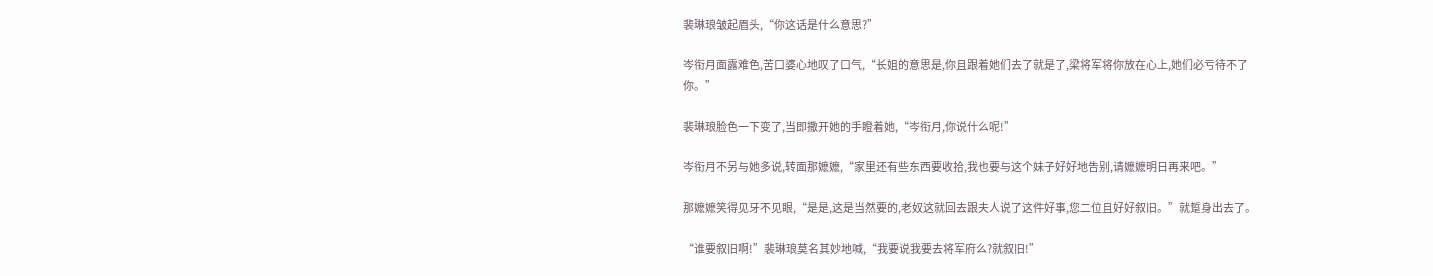裴琳琅皱起眉头,“你这话是什么意思?”

岑衔月面露难色,苦口婆心地叹了口气,“长姐的意思是,你且跟着她们去了就是了,梁将军将你放在心上,她们必亏待不了你。”

裴琳琅脸色一下变了,当即撒开她的手瞪着她,“岑衔月,你说什么呢!”

岑衔月不另与她多说,转面那嬷嬷,“家里还有些东西要收拾,我也要与这个妹子好好地告别,请嬷嬷明日再来吧。”

那嬷嬷笑得见牙不见眼,“是是,这是当然要的,老奴这就回去跟夫人说了这件好事,您二位且好好叙旧。”就踅身出去了。

“谁要叙旧啊!”裴琳琅莫名其妙地喊,“我要说我要去将军府么?就叙旧!”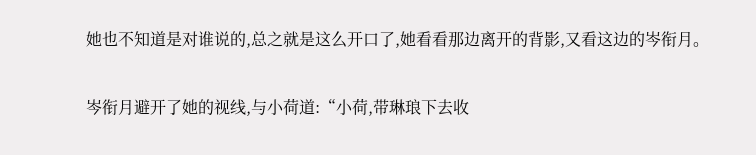她也不知道是对谁说的,总之就是这么开口了,她看看那边离开的背影,又看这边的岑衔月。

岑衔月避开了她的视线,与小荷道:“小荷,带琳琅下去收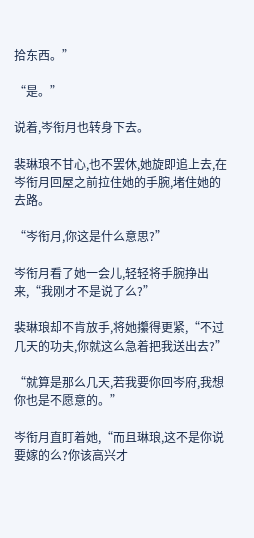拾东西。”

“是。”

说着,岑衔月也转身下去。

裴琳琅不甘心,也不罢休,她旋即追上去,在岑衔月回屋之前拉住她的手腕,堵住她的去路。

“岑衔月,你这是什么意思?”

岑衔月看了她一会儿,轻轻将手腕挣出来,“我刚才不是说了么?”

裴琳琅却不肯放手,将她攥得更紧,“不过几天的功夫,你就这么急着把我送出去?”

“就算是那么几天,若我要你回岑府,我想你也是不愿意的。”

岑衔月直盯着她,“而且琳琅,这不是你说要嫁的么?你该高兴才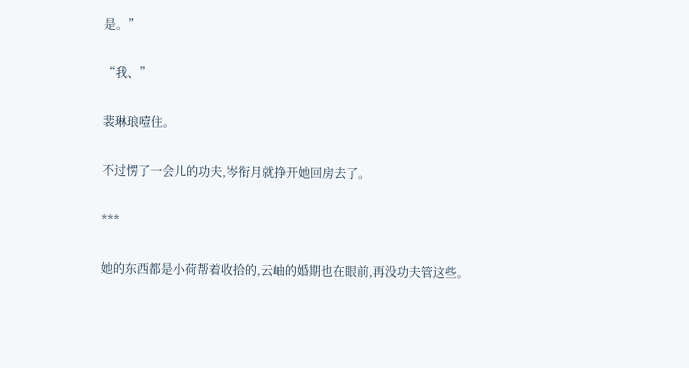是。”

“我、”

裴琳琅噎住。

不过愣了一会儿的功夫,岑衔月就挣开她回房去了。

***

她的东西都是小荷帮着收拾的,云岫的婚期也在眼前,再没功夫管这些。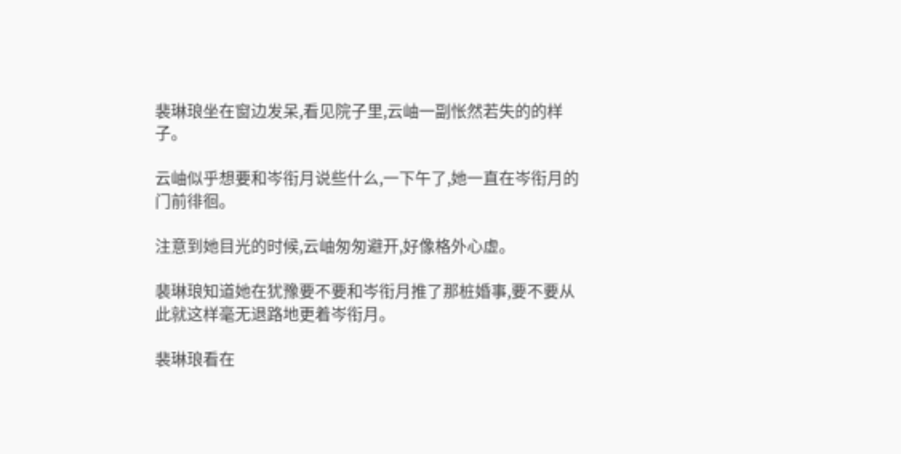裴琳琅坐在窗边发呆,看见院子里,云岫一副怅然若失的的样子。

云岫似乎想要和岑衔月说些什么,一下午了,她一直在岑衔月的门前徘徊。

注意到她目光的时候,云岫匆匆避开,好像格外心虚。

裴琳琅知道她在犹豫要不要和岑衔月推了那桩婚事,要不要从此就这样毫无退路地更着岑衔月。

裴琳琅看在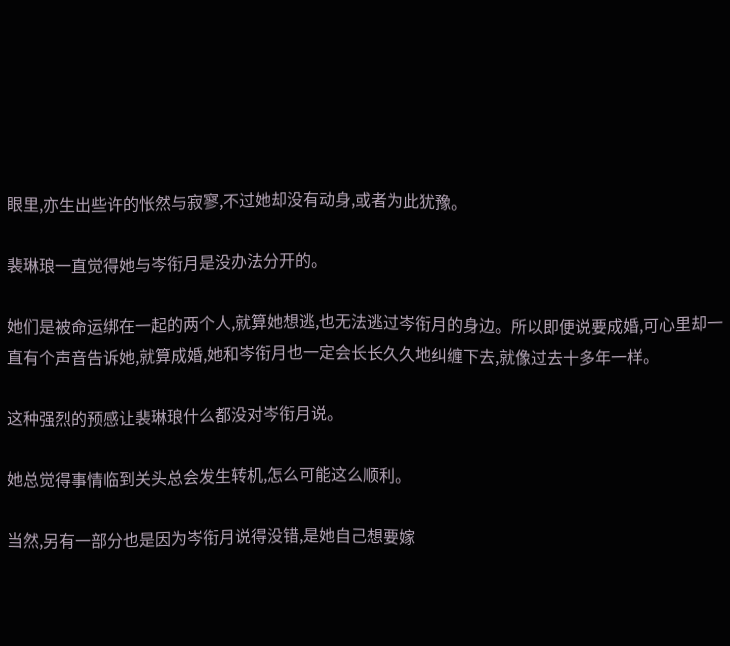眼里,亦生出些许的怅然与寂寥,不过她却没有动身,或者为此犹豫。

裴琳琅一直觉得她与岑衔月是没办法分开的。

她们是被命运绑在一起的两个人,就算她想逃,也无法逃过岑衔月的身边。所以即便说要成婚,可心里却一直有个声音告诉她,就算成婚,她和岑衔月也一定会长长久久地纠缠下去,就像过去十多年一样。

这种强烈的预感让裴琳琅什么都没对岑衔月说。

她总觉得事情临到关头总会发生转机,怎么可能这么顺利。

当然,另有一部分也是因为岑衔月说得没错,是她自己想要嫁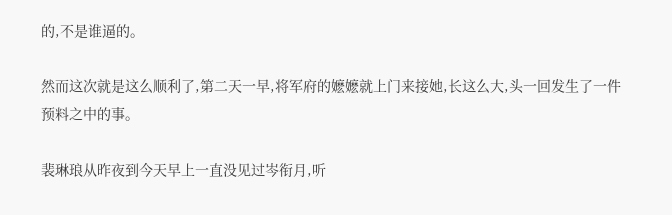的,不是谁逼的。

然而这次就是这么顺利了,第二天一早,将军府的嬷嬷就上门来接她,长这么大,头一回发生了一件预料之中的事。

裴琳琅从昨夜到今天早上一直没见过岑衔月,听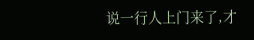说一行人上门来了,才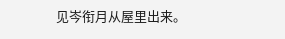见岑衔月从屋里出来。